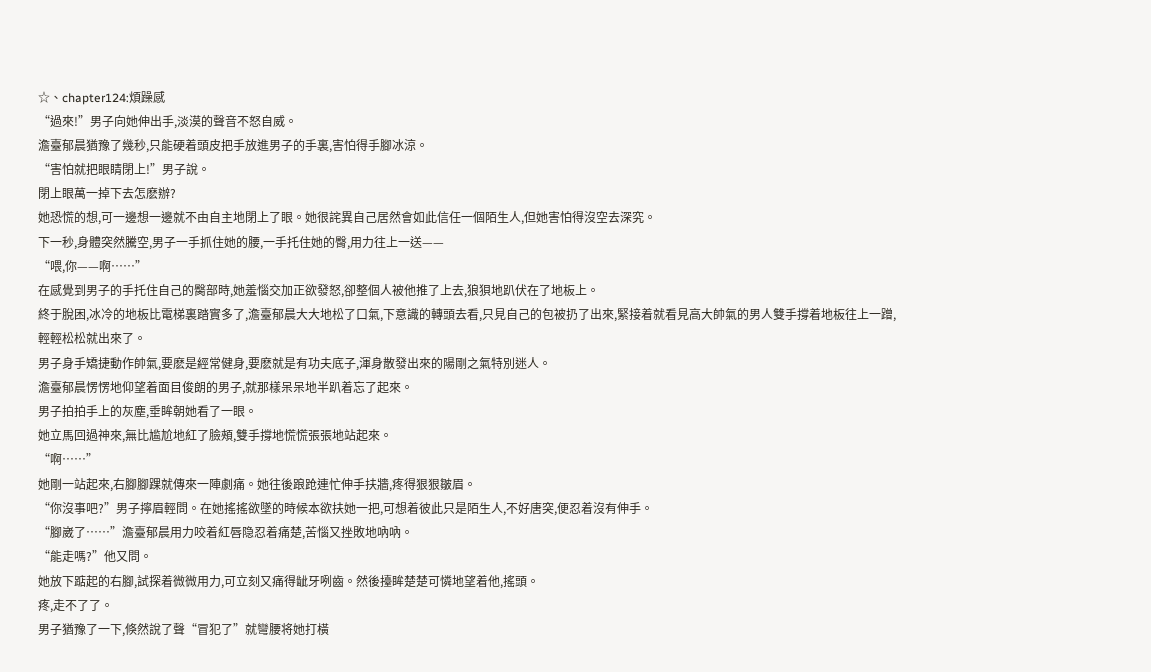☆、chapter124:煩躁感
“過來!”男子向她伸出手,淡漠的聲音不怒自威。
澹臺郁晨猶豫了幾秒,只能硬着頭皮把手放進男子的手裏,害怕得手腳冰涼。
“害怕就把眼睛閉上!”男子說。
閉上眼萬一掉下去怎麽辦?
她恐慌的想,可一邊想一邊就不由自主地閉上了眼。她很詫異自己居然會如此信任一個陌生人,但她害怕得沒空去深究。
下一秒,身體突然騰空,男子一手抓住她的腰,一手托住她的臀,用力往上一送——
“喂,你——啊……”
在感覺到男子的手托住自己的臋部時,她羞惱交加正欲發怒,卻整個人被他推了上去,狼狽地趴伏在了地板上。
終于脫困,冰冷的地板比電梯裏踏實多了,澹臺郁晨大大地松了口氣,下意識的轉頭去看,只見自己的包被扔了出來,緊接着就看見高大帥氣的男人雙手撐着地板往上一蹭,輕輕松松就出來了。
男子身手矯捷動作帥氣,要麽是經常健身,要麽就是有功夫底子,渾身散發出來的陽剛之氣特別迷人。
澹臺郁晨愣愣地仰望着面目俊朗的男子,就那樣呆呆地半趴着忘了起來。
男子拍拍手上的灰塵,垂眸朝她看了一眼。
她立馬回過神來,無比尴尬地紅了臉頰,雙手撐地慌慌張張地站起來。
“啊……”
她剛一站起來,右腳腳踝就傳來一陣劇痛。她往後踉跄連忙伸手扶牆,疼得狠狠皺眉。
“你沒事吧?”男子擰眉輕問。在她搖搖欲墜的時候本欲扶她一把,可想着彼此只是陌生人,不好唐突,便忍着沒有伸手。
“腳崴了……”澹臺郁晨用力咬着紅唇隐忍着痛楚,苦惱又挫敗地吶吶。
“能走嗎?”他又問。
她放下踮起的右腳,試探着微微用力,可立刻又痛得龇牙咧齒。然後擡眸楚楚可憐地望着他,搖頭。
疼,走不了了。
男子猶豫了一下,倏然說了聲“冒犯了”就彎腰将她打橫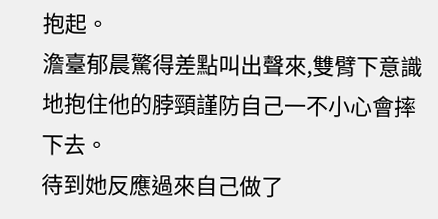抱起。
澹臺郁晨驚得差點叫出聲來,雙臂下意識地抱住他的脖頸謹防自己一不小心會摔下去。
待到她反應過來自己做了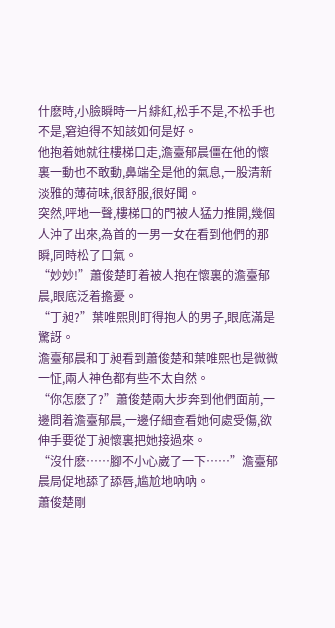什麽時,小臉瞬時一片緋紅,松手不是,不松手也不是,窘迫得不知該如何是好。
他抱着她就往樓梯口走,澹臺郁晨僵在他的懷裏一動也不敢動,鼻端全是他的氣息,一股清新淡雅的薄荷味,很舒服,很好聞。
突然,呯地一聲,樓梯口的門被人猛力推開,幾個人沖了出來,為首的一男一女在看到他們的那瞬,同時松了口氣。
“妙妙!”蕭俊楚盯着被人抱在懷裏的澹臺郁晨,眼底泛着擔憂。
“丁昶?”葉唯熙則盯得抱人的男子,眼底滿是驚訝。
澹臺郁晨和丁昶看到蕭俊楚和葉唯熙也是微微一怔,兩人神色都有些不太自然。
“你怎麽了?”蕭俊楚兩大步奔到他們面前,一邊問着澹臺郁晨,一邊仔細查看她何處受傷,欲伸手要從丁昶懷裏把她接過來。
“沒什麽……腳不小心崴了一下……”澹臺郁晨局促地舔了舔唇,尴尬地吶吶。
蕭俊楚剛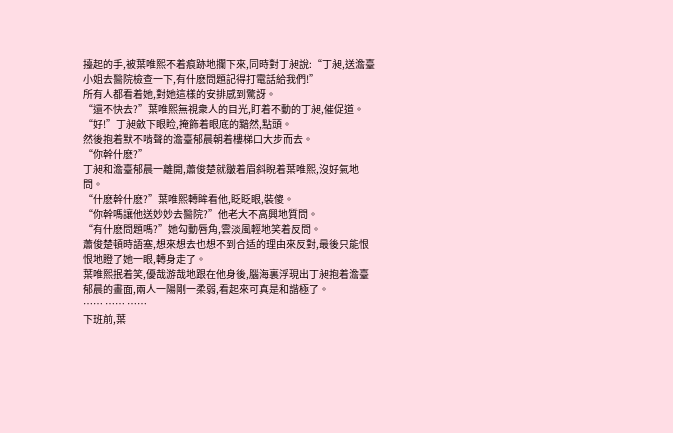擡起的手,被葉唯熙不着痕跡地攔下來,同時對丁昶說:“丁昶,送澹臺小姐去醫院檢查一下,有什麽問題記得打電話給我們!”
所有人都看着她,對她這樣的安排感到驚訝。
“還不快去?”葉唯熙無視衆人的目光,盯着不動的丁昶,催促道。
“好!”丁昶斂下眼睑,掩飾着眼底的黯然,點頭。
然後抱着默不啃聲的澹臺郁晨朝着樓梯口大步而去。
“你幹什麽?”
丁昶和澹臺郁晨一離開,蕭俊楚就皺着眉斜睨着葉唯熙,沒好氣地問。
“什麽幹什麽?”葉唯熙轉眸看他,眨眨眼,裝傻。
“你幹嗎讓他送妙妙去醫院?”他老大不高興地質問。
“有什麽問題嗎?”她勾動唇角,雲淡風輕地笑着反問。
蕭俊楚頓時語塞,想來想去也想不到合适的理由來反對,最後只能恨恨地瞪了她一眼,轉身走了。
葉唯熙抿着笑,優哉游哉地跟在他身後,腦海裏浮現出丁昶抱着澹臺郁晨的畫面,兩人一陽剛一柔弱,看起來可真是和諧極了。
…… …… ……
下班前,葉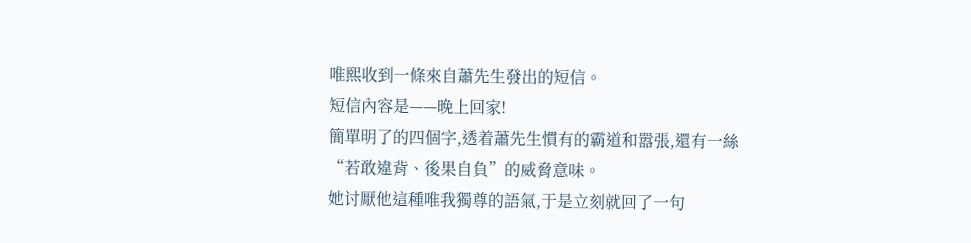唯熙收到一條來自蕭先生發出的短信。
短信內容是——晚上回家!
簡單明了的四個字,透着蕭先生慣有的霸道和嚣張,還有一絲“若敢違背、後果自負”的威脅意味。
她讨厭他這種唯我獨尊的語氣,于是立刻就回了一句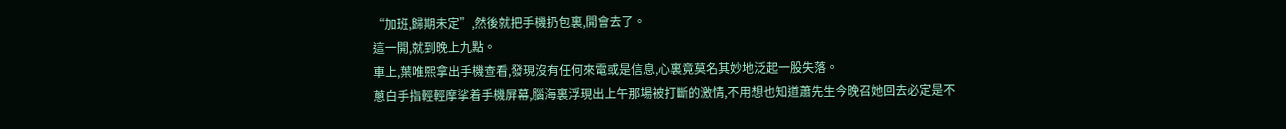“加班,歸期未定”,然後就把手機扔包裏,開會去了。
這一開,就到晚上九點。
車上,葉唯熙拿出手機查看,發現沒有任何來電或是信息,心裏竟莫名其妙地泛起一股失落。
蔥白手指輕輕摩挲着手機屏幕,腦海裏浮現出上午那場被打斷的激情,不用想也知道蕭先生今晚召她回去必定是不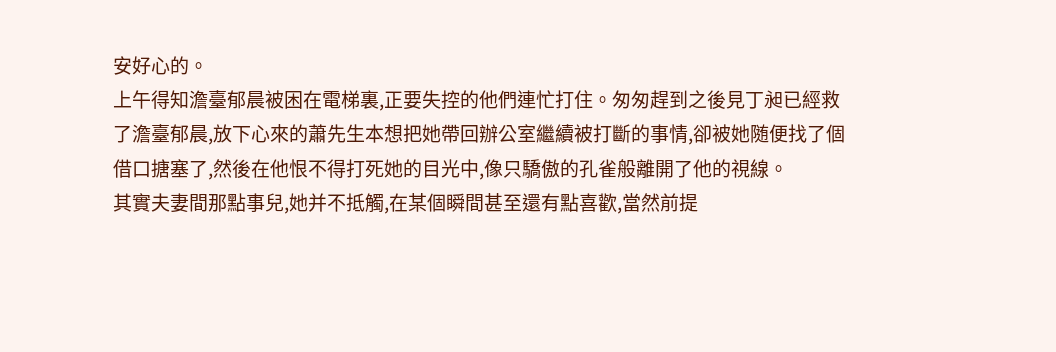安好心的。
上午得知澹臺郁晨被困在電梯裏,正要失控的他們連忙打住。匆匆趕到之後見丁昶已經救了澹臺郁晨,放下心來的蕭先生本想把她帶回辦公室繼續被打斷的事情,卻被她随便找了個借口搪塞了,然後在他恨不得打死她的目光中,像只驕傲的孔雀般離開了他的視線。
其實夫妻間那點事兒,她并不抵觸,在某個瞬間甚至還有點喜歡,當然前提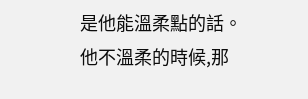是他能溫柔點的話。
他不溫柔的時候,那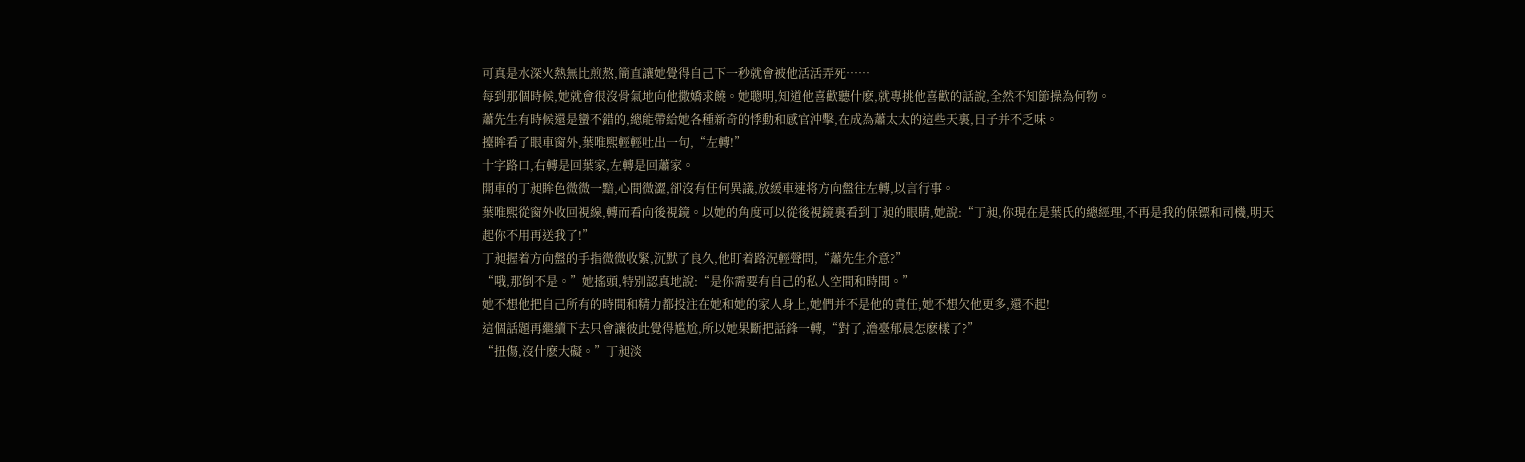可真是水深火熱無比煎熬,簡直讓她覺得自己下一秒就會被他活活弄死……
每到那個時候,她就會很沒骨氣地向他撒嬌求饒。她聰明,知道他喜歡聽什麽,就專挑他喜歡的話說,全然不知節操為何物。
蕭先生有時候還是蠻不錯的,總能帶給她各種新奇的悸動和感官沖擊,在成為蕭太太的這些天裏,日子并不乏味。
擡眸看了眼車窗外,葉唯熙輕輕吐出一句,“左轉!”
十字路口,右轉是回葉家,左轉是回蕭家。
開車的丁昶眸色微微一黯,心間微澀,卻沒有任何異議,放緩車速将方向盤往左轉,以言行事。
葉唯熙從窗外收回視線,轉而看向後視鏡。以她的角度可以從後視鏡裏看到丁昶的眼睛,她說:“丁昶,你現在是葉氏的總經理,不再是我的保镖和司機,明天起你不用再送我了!”
丁昶握着方向盤的手指微微收緊,沉默了良久,他盯着路況輕聲問,“蕭先生介意?”
“哦,那倒不是。”她搖頭,特別認真地說:“是你需要有自己的私人空間和時間。”
她不想他把自己所有的時間和精力都投注在她和她的家人身上,她們并不是他的責任,她不想欠他更多,還不起!
這個話題再繼續下去只會讓彼此覺得尴尬,所以她果斷把話鋒一轉,“對了,澹臺郁晨怎麽樣了?”
“扭傷,沒什麽大礙。”丁昶淡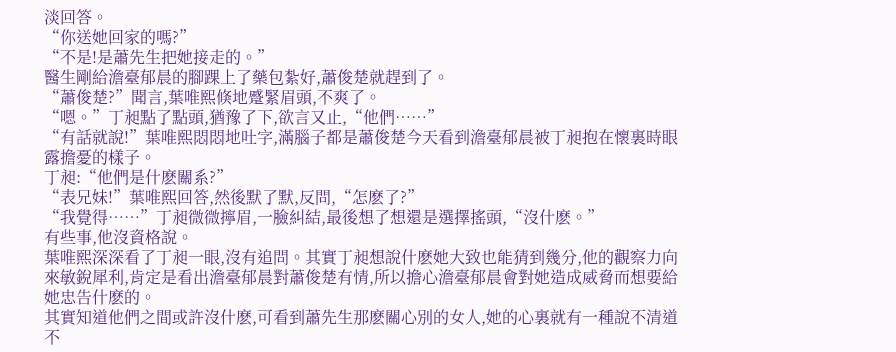淡回答。
“你送她回家的嗎?”
“不是!是蕭先生把她接走的。”
醫生剛給澹臺郁晨的腳踝上了藥包紮好,蕭俊楚就趕到了。
“蕭俊楚?”聞言,葉唯熙倏地蹙緊眉頭,不爽了。
“嗯。”丁昶點了點頭,猶豫了下,欲言又止,“他們……”
“有話就說!”葉唯熙悶悶地吐字,滿腦子都是蕭俊楚今天看到澹臺郁晨被丁昶抱在懷裏時眼露擔憂的樣子。
丁昶:“他們是什麽關系?”
“表兄妹!”葉唯熙回答,然後默了默,反問,“怎麽了?”
“我覺得……”丁昶微微擰眉,一臉糾結,最後想了想還是選擇搖頭,“沒什麽。”
有些事,他沒資格說。
葉唯熙深深看了丁昶一眼,沒有追問。其實丁昶想說什麽她大致也能猜到幾分,他的觀察力向來敏銳犀利,肯定是看出澹臺郁晨對蕭俊楚有情,所以擔心澹臺郁晨會對她造成威脅而想要給她忠告什麽的。
其實知道他們之間或許沒什麽,可看到蕭先生那麽關心別的女人,她的心裏就有一種說不清道不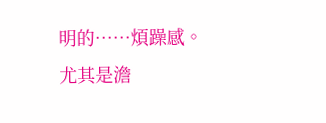明的……煩躁感。
尤其是澹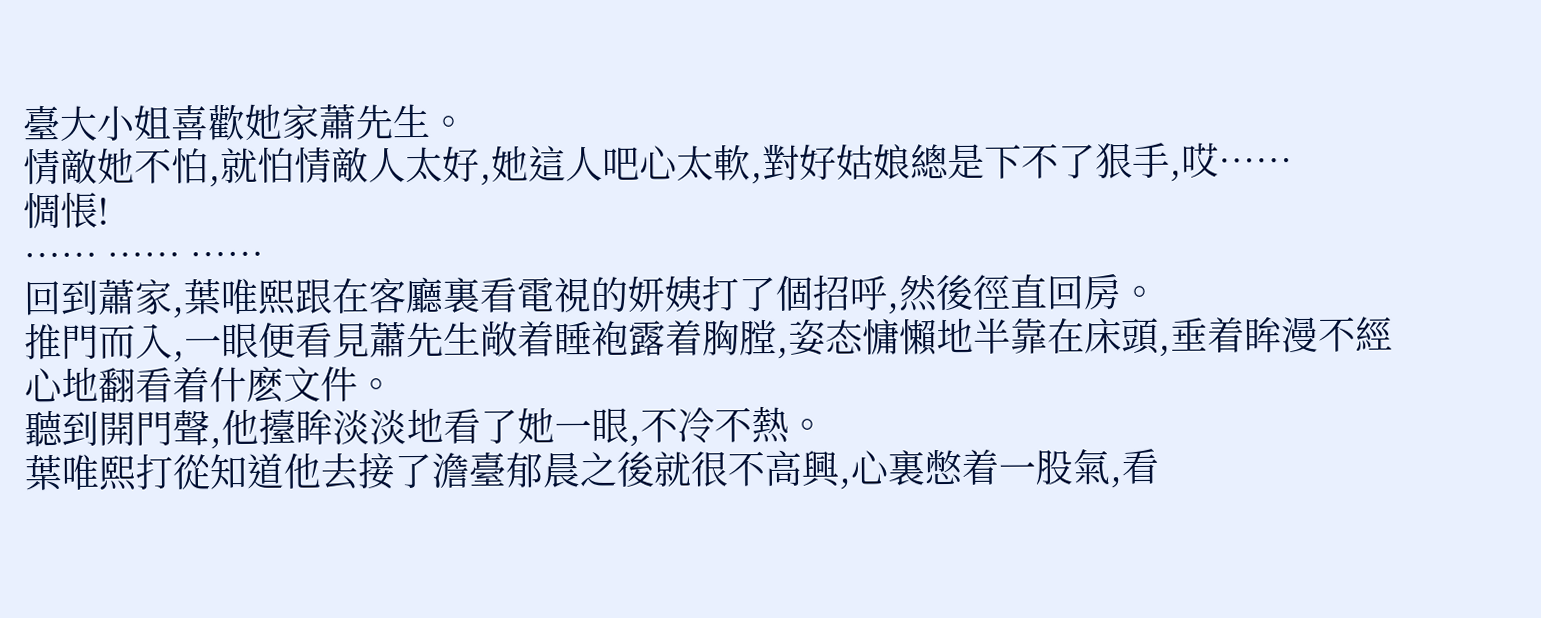臺大小姐喜歡她家蕭先生。
情敵她不怕,就怕情敵人太好,她這人吧心太軟,對好姑娘總是下不了狠手,哎……
惆悵!
…… …… ……
回到蕭家,葉唯熙跟在客廳裏看電視的妍姨打了個招呼,然後徑直回房。
推門而入,一眼便看見蕭先生敞着睡袍露着胸膛,姿态慵懶地半靠在床頭,垂着眸漫不經心地翻看着什麽文件。
聽到開門聲,他擡眸淡淡地看了她一眼,不冷不熱。
葉唯熙打從知道他去接了澹臺郁晨之後就很不高興,心裏憋着一股氣,看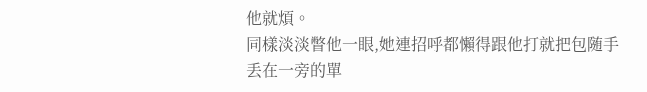他就煩。
同樣淡淡瞥他一眼,她連招呼都懶得跟他打就把包随手丢在一旁的單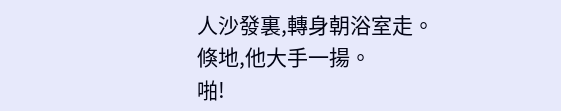人沙發裏,轉身朝浴室走。
倏地,他大手一揚。
啪!